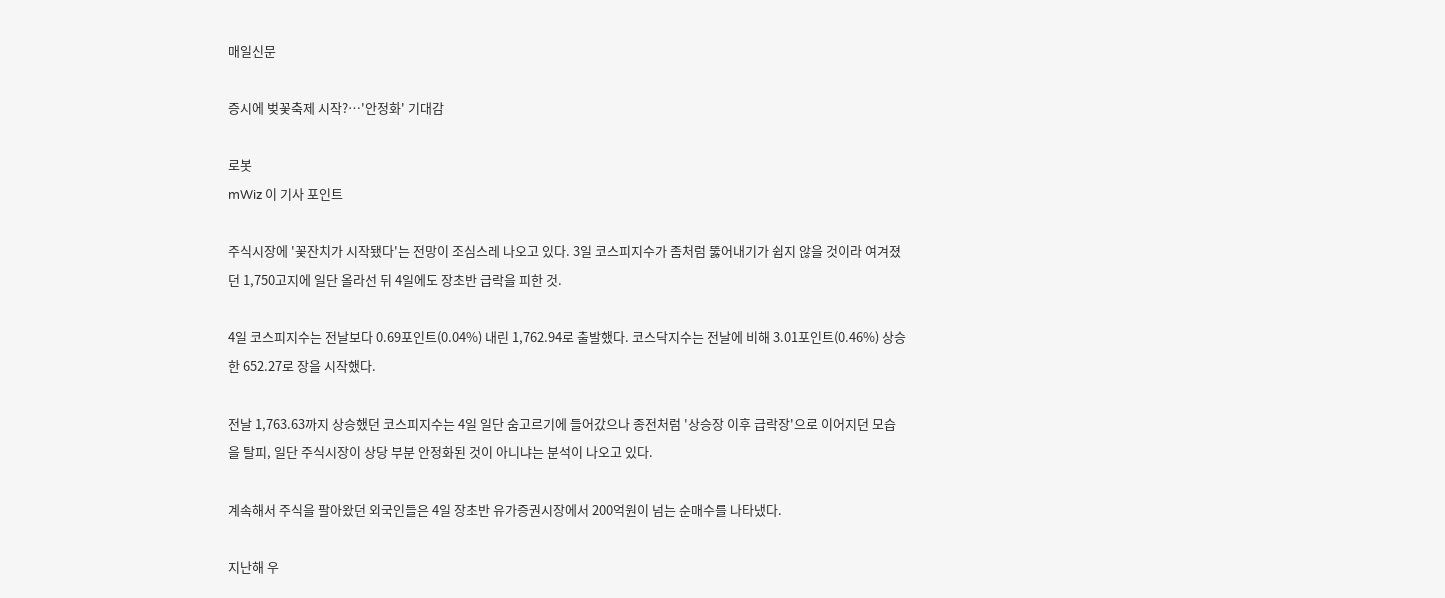매일신문

증시에 벚꽃축제 시작?…'안정화' 기대감

로봇
mWiz 이 기사 포인트

주식시장에 '꽃잔치가 시작됐다'는 전망이 조심스레 나오고 있다. 3일 코스피지수가 좀처럼 뚫어내기가 쉽지 않을 것이라 여겨졌던 1,750고지에 일단 올라선 뒤 4일에도 장초반 급락을 피한 것.

4일 코스피지수는 전날보다 0.69포인트(0.04%) 내린 1,762.94로 출발했다. 코스닥지수는 전날에 비해 3.01포인트(0.46%) 상승한 652.27로 장을 시작했다.

전날 1,763.63까지 상승했던 코스피지수는 4일 일단 숨고르기에 들어갔으나 종전처럼 '상승장 이후 급락장'으로 이어지던 모습을 탈피, 일단 주식시장이 상당 부분 안정화된 것이 아니냐는 분석이 나오고 있다.

계속해서 주식을 팔아왔던 외국인들은 4일 장초반 유가증권시장에서 200억원이 넘는 순매수를 나타냈다.

지난해 우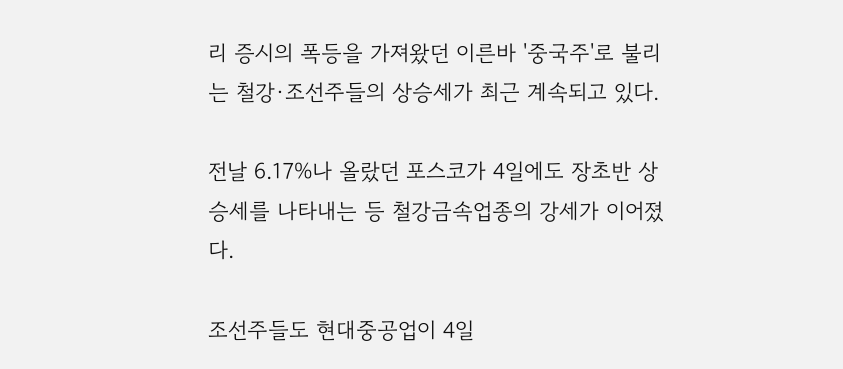리 증시의 폭등을 가져왔던 이른바 '중국주'로 불리는 철강·조선주들의 상승세가 최근 계속되고 있다.

전날 6.17%나 올랐던 포스코가 4일에도 장초반 상승세를 나타내는 등 철강금속업종의 강세가 이어졌다.

조선주들도 현대중공업이 4일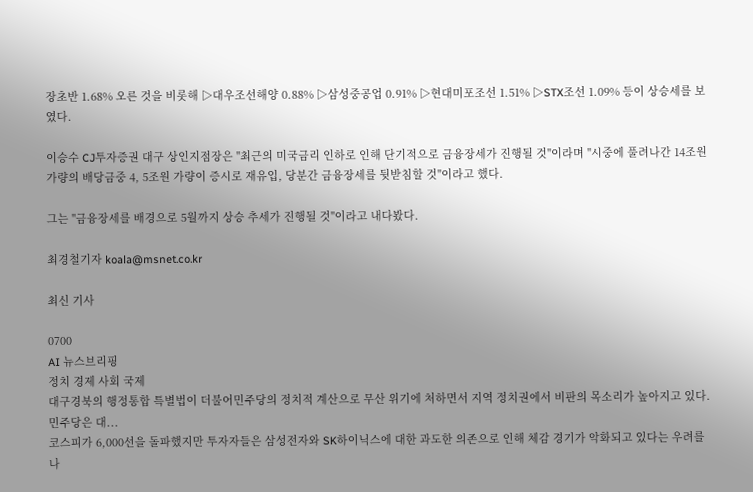장초반 1.68% 오른 것을 비롯해 ▷대우조선해양 0.88% ▷삼성중공업 0.91% ▷현대미포조선 1.51% ▷STX조선 1.09% 등이 상승세를 보였다.

이승수 CJ투자증권 대구 상인지점장은 "최근의 미국금리 인하로 인해 단기적으로 금융장세가 진행될 것"이라며 "시중에 풀려나간 14조원 가량의 배당금중 4, 5조원 가량이 증시로 재유입, 당분간 금융장세를 뒷받침할 것"이라고 했다.

그는 "금융장세를 배경으로 5월까지 상승 추세가 진행될 것"이라고 내다봤다.

최경철기자 koala@msnet.co.kr

최신 기사

0700
AI 뉴스브리핑
정치 경제 사회 국제
대구경북의 행정통합 특별법이 더불어민주당의 정치적 계산으로 무산 위기에 처하면서 지역 정치권에서 비판의 목소리가 높아지고 있다. 민주당은 대...
코스피가 6,000선을 돌파했지만 투자자들은 삼성전자와 SK하이닉스에 대한 과도한 의존으로 인해 체감 경기가 악화되고 있다는 우려를 나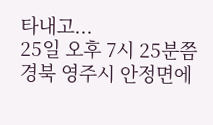타내고...
25일 오후 7시 25분쯤 경북 영주시 안정면에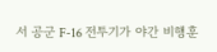서 공군 F-16 전투기가 야간 비행훈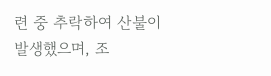련 중 추락하여 산불이 발생했으며, 조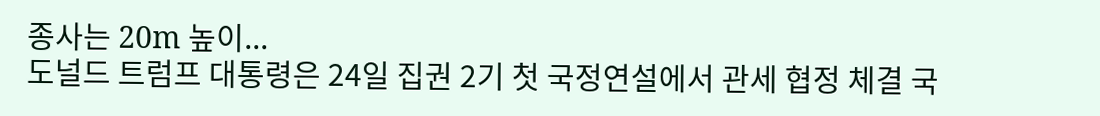종사는 20m 높이...
도널드 트럼프 대통령은 24일 집권 2기 첫 국정연설에서 관세 협정 체결 국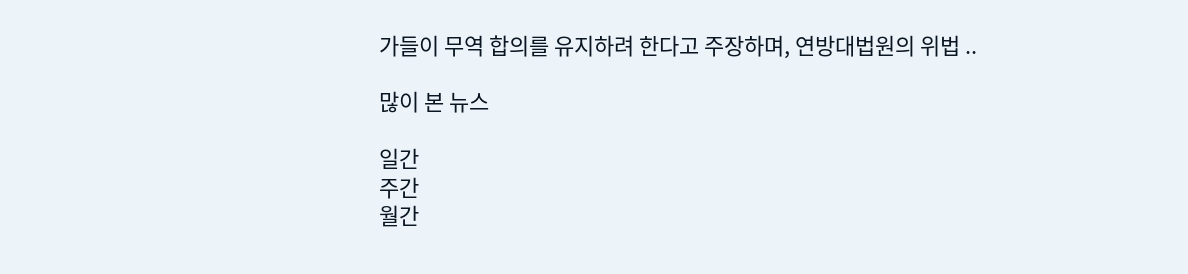가들이 무역 합의를 유지하려 한다고 주장하며, 연방대법원의 위법 ..

많이 본 뉴스

일간
주간
월간